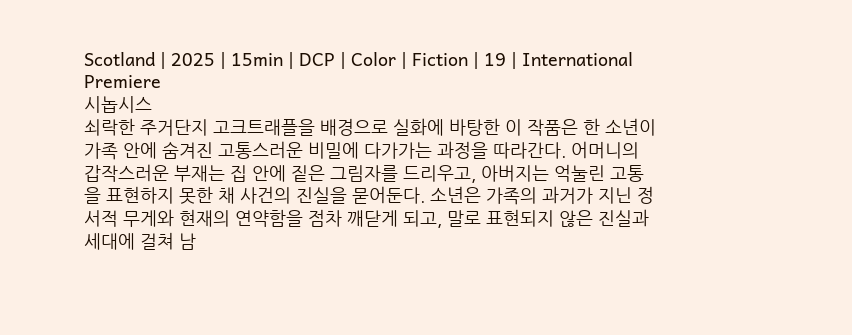Scotland | 2025 | 15min | DCP | Color | Fiction | 19 | International Premiere
시놉시스
쇠락한 주거단지 고크트래플을 배경으로 실화에 바탕한 이 작품은 한 소년이 가족 안에 숨겨진 고통스러운 비밀에 다가가는 과정을 따라간다. 어머니의 갑작스러운 부재는 집 안에 짙은 그림자를 드리우고, 아버지는 억눌린 고통을 표현하지 못한 채 사건의 진실을 묻어둔다. 소년은 가족의 과거가 지닌 정서적 무게와 현재의 연약함을 점차 깨닫게 되고, 말로 표현되지 않은 진실과 세대에 걸쳐 남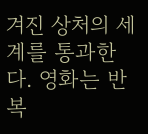겨진 상처의 세계를 통과한다. 영화는 반복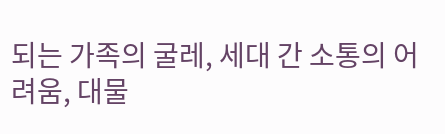되는 가족의 굴레, 세대 간 소통의 어려움, 대물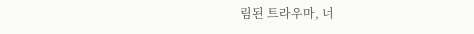림된 트라우마, 너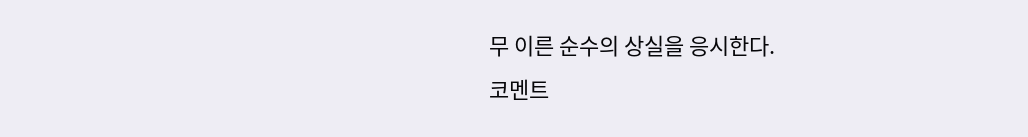무 이른 순수의 상실을 응시한다.
코멘트